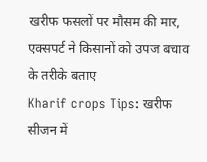खरीफ फसलों पर मौसम की मार, एक्सपर्ट ने किसानों को उपज बचाव के तरीके बताए
Kharif crops Tips: खरीफ सीजन में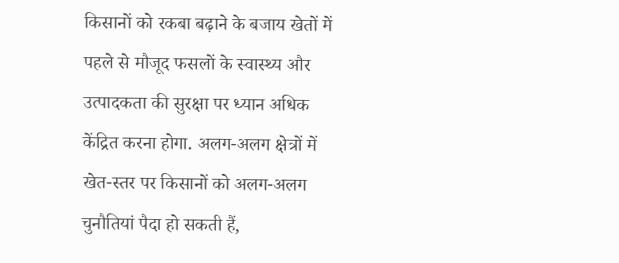किसानों को रकबा बढ़ाने के बजाय खेतों में पहले से मौजूद फसलों के स्वास्थ्य और उत्पादकता की सुरक्षा पर ध्यान अधिक केंद्रित करना होगा. अलग-अलग क्षेत्रों में खेत-स्तर पर किसानों को अलग-अलग चुनौतियां पैदा हो सकती हैं,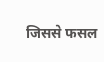जिससे फसल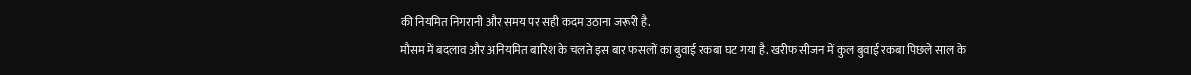की नियमित निगरानी और समय पर सही कदम उठाना जरूरी है.
मौसम में बदलाव और अनियमित बारिश के चलते इस बार फसलों का बुवाई रकबा घट गया है. खरीफ सीजन में कुल बुवाई रकबा पिछले साल के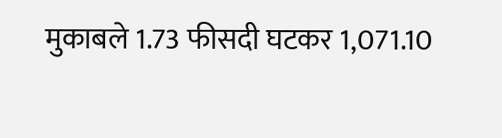मुकाबले 1.73 फीसदी घटकर 1,071.10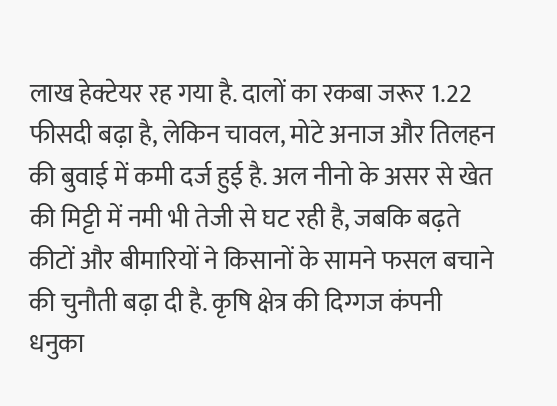लाख हेक्टेयर रह गया है. दालों का रकबा जरूर 1.22 फीसदी बढ़ा है, लेकिन चावल, मोटे अनाज और तिलहन की बुवाई में कमी दर्ज हुई है. अल नीनो के असर से खेत की मिट्टी में नमी भी तेजी से घट रही है, जबकि बढ़ते कीटों और बीमारियों ने किसानों के सामने फसल बचाने की चुनौती बढ़ा दी है. कृषि क्षेत्र की दिग्गज कंपनी धनुका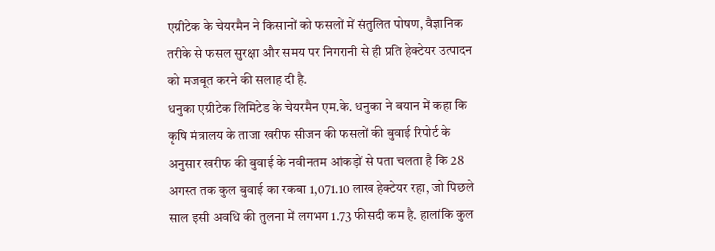एग्रीटेक के चेयरमैन ने किसानों को फसलों में संतुलित पोषण, वैज्ञानिक तरीके से फसल सुरक्षा और समय पर निगरानी से ही प्रति हेक्टेयर उत्पादन को मजबूत करने की सलाह दी है.
धनुका एग्रीटेक लिमिटेड के चेयरमैन एम.के. धनुका ने बयान में कहा कि कृषि मंत्रालय के ताजा खरीफ सीजन की फसलों की बुवाई रिपोर्ट के अनुसार खरीफ की बुवाई के नवीनतम आंकड़ों से पता चलता है कि 28 अगस्त तक कुल बुवाई का रकबा 1,071.10 लाख हेक्टेयर रहा, जो पिछले साल इसी अवधि की तुलना में लगभग 1.73 फीसदी कम है. हालांकि कुल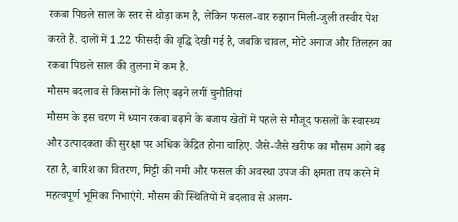रकबा पिछले साल के स्तर से थोड़ा कम है, लेकिन फसल-वार रुझान मिली-जुली तस्वीर पेश करते हैं. दालों में 1.22 फीसदी की वृद्धि देखी गई है, जबकि चावल, मोटे अनाज और तिलहन का रकबा पिछले साल की तुलना में कम है.
मौसम बदलाव से किसानों के लिए बढ़ने लगीं चुनौतियां
मौसम के इस चरण में ध्यान रकबा बढ़ाने के बजाय खेतों में पहले से मौजूद फसलों के स्वास्थ्य और उत्पादकता की सुरक्षा पर अधिक केंद्रित होना चाहिए. जैसे-जैसे खरीफ का मौसम आगे बढ़ रहा है, बारिश का वितरण, मिट्टी की नमी और फसल की अवस्था उपज की क्षमता तय करने में महत्वपूर्ण भूमिका निभाएंगे. मौसम की स्थितियों में बदलाव से अलग-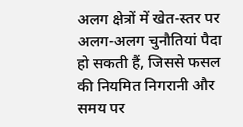अलग क्षेत्रों में खेत-स्तर पर अलग-अलग चुनौतियां पैदा हो सकती हैं, जिससे फसल की नियमित निगरानी और समय पर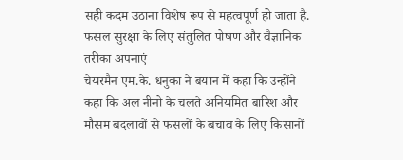सही कदम उठाना विशेष रूप से महत्वपूर्ण हो जाता है.
फसल सुरक्षा के लिए संतुलित पोषण और वैज्ञानिक तरीका अपनाएं
चेयरमैन एम.के. धनुका ने बयान में कहा कि उन्होंने कहा कि अल नीनो के चलते अनियमित बारिश और मौसम बदलावों से फसलों के बचाव के लिए किसानों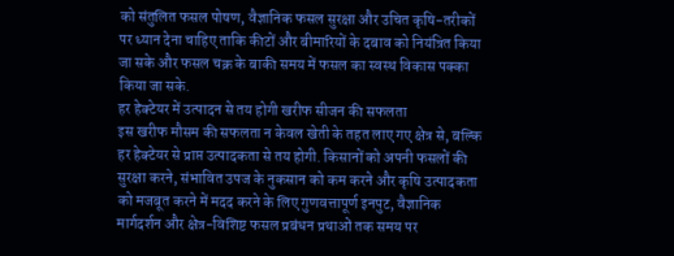को संतुलित फसल पोषण, वैज्ञानिक फसल सुरक्षा और उचित कृषि-तरीकों पर ध्यान देना चाहिए ताकि कीटों और बीमारियों के दबाव को नियंत्रित किया जा सके और फसल चक्र के बाकी समय में फसल का स्वस्थ विकास पक्का किया जा सके.
हर हेक्टेयर में उत्पादन से तय होगी खरीफ सीजन की सफलता
इस खरीफ मौसम की सफलता न केवल खेती के तहत लाए गए क्षेत्र से, बल्कि हर हेक्टेयर से प्राप्त उत्पादकता से तय होगी. किसानों को अपनी फसलों की सुरक्षा करने, संभावित उपज के नुकसान को कम करने और कृषि उत्पादकता को मजबूत करने में मदद करने के लिए गुणवत्तापूर्ण इनपुट, वैज्ञानिक मार्गदर्शन और क्षेत्र-विशिष्ट फसल प्रबंधन प्रथाओं तक समय पर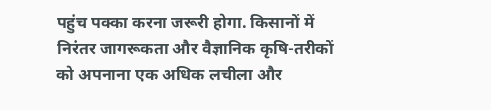पहुंच पक्का करना जरूरी होगा. किसानों में निरंतर जागरूकता और वैज्ञानिक कृषि-तरीकों को अपनाना एक अधिक लचीला और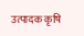उत्पादक कृषि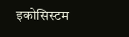इकोसिस्टम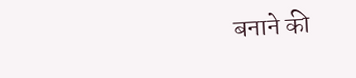बनाने की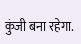कुंजी बना रहेगा.